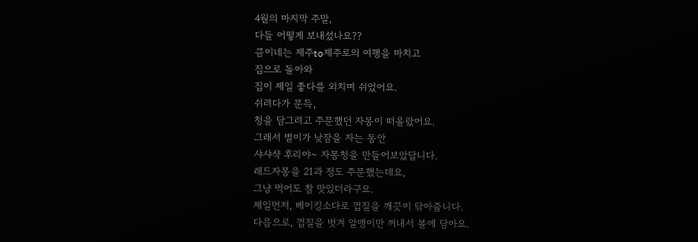4월의 마지막 주말,
다들 어떻게 보내셨나요??
큼이네는 제주to제주로의 여행을 마치고
집으로 돌아와
집이 제일 좋다를 외치며 쉬었어요.
쉬려다가 문득,
청을 담그려고 주문했던 자몽이 떠올랐어요.
그래서 별이가 낮잠을 자는 동안
샤샤샥 후리야~ 자몽청을 만들어보았답니다.
레드자몽을 21과 정도 주문했는데요,
그냥 먹어도 참 맛있더라구요.
제일먼저, 베이킹소다로 껍질을 깨끗이 닦아줍니다.
다음으로, 껍질을 벗겨 알맹이만 꺼내서 볼에 담아요.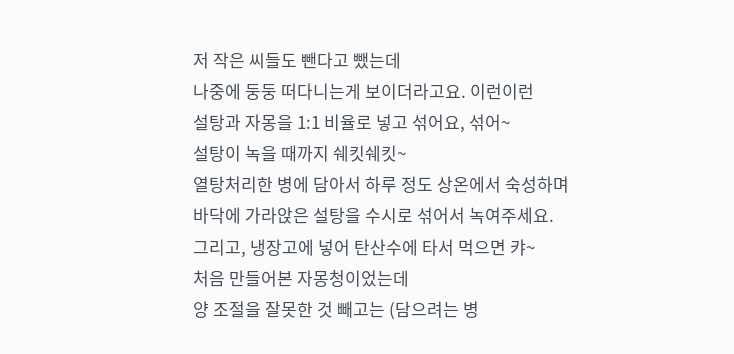저 작은 씨들도 뺀다고 뺐는데
나중에 둥둥 떠다니는게 보이더라고요. 이런이런
설탕과 자몽을 1:1 비율로 넣고 섞어요, 섞어~
설탕이 녹을 때까지 쉐킷쉐킷~
열탕처리한 병에 담아서 하루 정도 상온에서 숙성하며
바닥에 가라앉은 설탕을 수시로 섞어서 녹여주세요.
그리고, 냉장고에 넣어 탄산수에 타서 먹으면 캬~
처음 만들어본 자몽청이었는데
양 조절을 잘못한 것 빼고는 (담으려는 병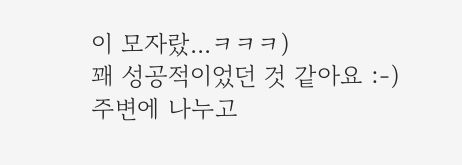이 모자랐...ㅋㅋㅋ)
꽤 성공적이었던 것 같아요 :-)
주변에 나누고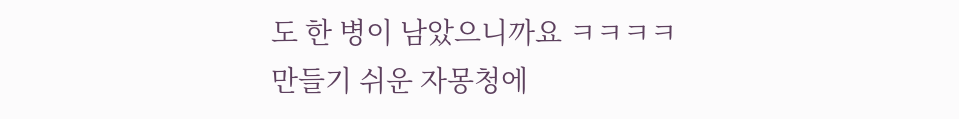도 한 병이 남았으니까요 ㅋㅋㅋㅋ
만들기 쉬운 자몽청에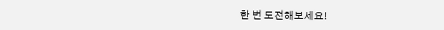한 번 도전해보세요!